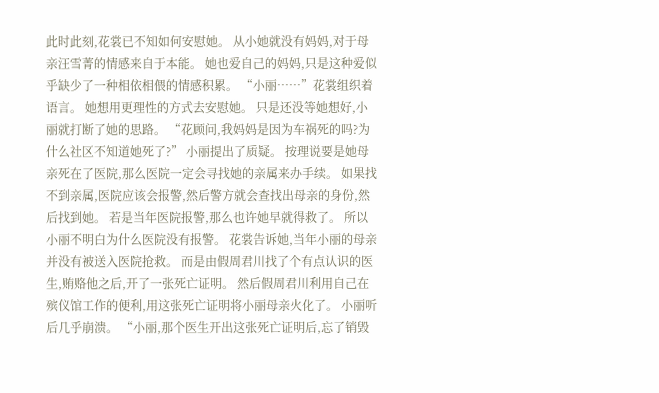此时此刻,花裳已不知如何安慰她。 从小她就没有妈妈,对于母亲汪雪菁的情感来自于本能。 她也爱自己的妈妈,只是这种爱似乎缺少了一种相依相偎的情感积累。 “小丽……”花裳组织着语言。 她想用更理性的方式去安慰她。 只是还没等她想好,小丽就打断了她的思路。 “花顾问,我妈妈是因为车祸死的吗?为什么社区不知道她死了?” 小丽提出了质疑。 按理说要是她母亲死在了医院,那么医院一定会寻找她的亲属来办手续。 如果找不到亲属,医院应该会报警,然后警方就会查找出母亲的身份,然后找到她。 若是当年医院报警,那么也许她早就得救了。 所以小丽不明白为什么医院没有报警。 花裳告诉她,当年小丽的母亲并没有被送入医院抢救。 而是由假周君川找了个有点认识的医生,贿赂他之后,开了一张死亡证明。 然后假周君川利用自己在殡仪馆工作的便利,用这张死亡证明将小丽母亲火化了。 小丽听后几乎崩溃。 “小丽,那个医生开出这张死亡证明后,忘了销毁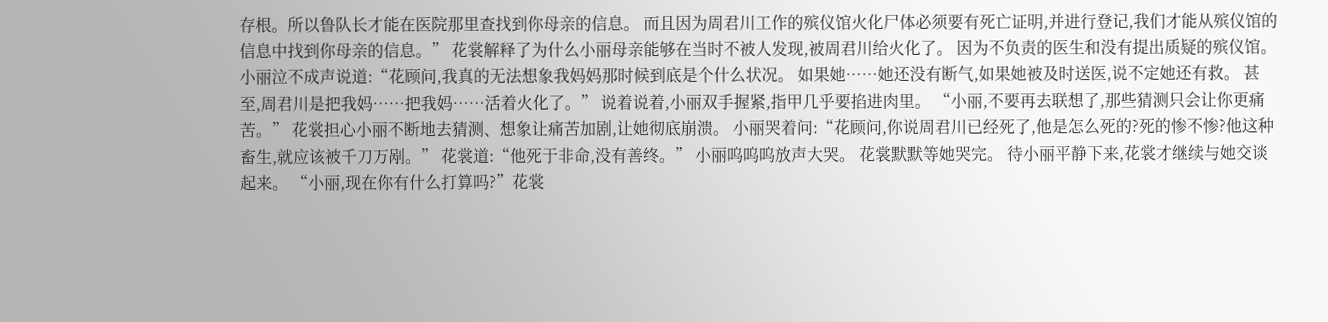存根。所以鲁队长才能在医院那里查找到你母亲的信息。 而且因为周君川工作的殡仪馆火化尸体必须要有死亡证明,并进行登记,我们才能从殡仪馆的信息中找到你母亲的信息。” 花裳解释了为什么小丽母亲能够在当时不被人发现,被周君川给火化了。 因为不负责的医生和没有提出质疑的殡仪馆。 小丽泣不成声说道:“花顾问,我真的无法想象我妈妈那时候到底是个什么状况。 如果她……她还没有断气,如果她被及时送医,说不定她还有救。 甚至,周君川是把我妈……把我妈……活着火化了。” 说着说着,小丽双手握紧,指甲几乎要掐进肉里。 “小丽,不要再去联想了,那些猜测只会让你更痛苦。” 花裳担心小丽不断地去猜测、想象让痛苦加剧,让她彻底崩溃。 小丽哭着问:“花顾问,你说周君川已经死了,他是怎么死的?死的惨不惨?他这种畜生,就应该被千刀万剐。” 花裳道:“他死于非命,没有善终。” 小丽呜呜呜放声大哭。 花裳默默等她哭完。 待小丽平静下来,花裳才继续与她交谈起来。 “小丽,现在你有什么打算吗?”花裳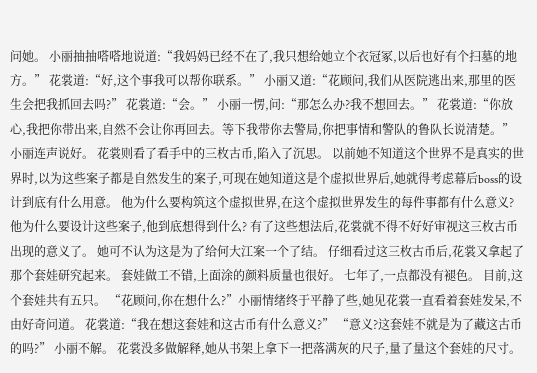问她。 小丽抽抽嗒嗒地说道:“我妈妈已经不在了,我只想给她立个衣冠冢,以后也好有个扫墓的地方。” 花裳道:“好,这个事我可以帮你联系。” 小丽又道:“花顾问,我们从医院逃出来,那里的医生会把我抓回去吗?” 花裳道:“会。” 小丽一愣,问:“那怎么办?我不想回去。” 花裳道:“你放心,我把你带出来,自然不会让你再回去。等下我带你去警局,你把事情和警队的鲁队长说清楚。” 小丽连声说好。 花裳则看了看手中的三枚古币,陷入了沉思。 以前她不知道这个世界不是真实的世界时,以为这些案子都是自然发生的案子,可现在她知道这是个虚拟世界后,她就得考虑幕后boss的设计到底有什么用意。 他为什么要构筑这个虚拟世界,在这个虚拟世界发生的每件事都有什么意义? 他为什么要设计这些案子,他到底想得到什么? 有了这些想法后,花裳就不得不好好审视这三枚古币出现的意义了。 她可不认为这是为了给何大江案一个了结。 仔细看过这三枚古币后,花裳又拿起了那个套娃研究起来。 套娃做工不错,上面涂的颜料质量也很好。 七年了,一点都没有褪色。 目前,这个套娃共有五只。 “花顾问,你在想什么?”小丽情绪终于平静了些,她见花裳一直看着套娃发呆,不由好奇问道。 花裳道:“我在想这套娃和这古币有什么意义?” “意义?这套娃不就是为了藏这古币的吗?” 小丽不解。 花裳没多做解释,她从书架上拿下一把落满灰的尺子,量了量这个套娃的尺寸。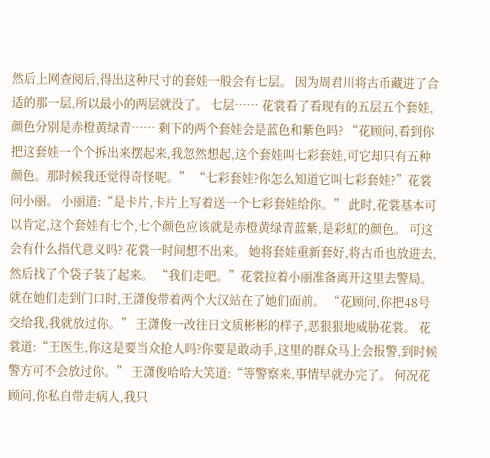然后上网查阅后,得出这种尺寸的套娃一般会有七层。 因为周君川将古币藏进了合适的那一层,所以最小的两层就没了。 七层…… 花裳看了看现有的五层五个套娃,颜色分别是赤橙黄绿青…… 剩下的两个套娃会是蓝色和紫色吗? “花顾问,看到你把这套娃一个个拆出来摆起来,我忽然想起,这个套娃叫七彩套娃,可它却只有五种颜色。那时候我还觉得奇怪呢。” “七彩套娃?你怎么知道它叫七彩套娃?”花裳问小丽。 小丽道:“是卡片,卡片上写着送一个七彩套娃给你。” 此时,花裳基本可以肯定,这个套娃有七个,七个颜色应该就是赤橙黄绿青蓝紫,是彩虹的颜色。 可这会有什么指代意义吗? 花裳一时间想不出来。 她将套娃重新套好,将古币也放进去,然后找了个袋子装了起来。 “我们走吧。”花裳拉着小丽准备离开这里去警局。 就在她们走到门口时,王潇俊带着两个大汉站在了她们面前。 “花顾问,你把48号交给我,我就放过你。” 王潇俊一改往日文质彬彬的样子,恶狠狠地威胁花裳。 花裳道:“王医生,你这是要当众抢人吗?你要是敢动手,这里的群众马上会报警,到时候警方可不会放过你。” 王潇俊哈哈大笑道:“等警察来,事情早就办完了。 何况花顾问,你私自带走病人,我只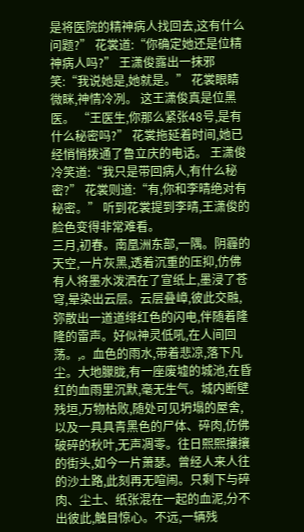是将医院的精神病人找回去,这有什么问题?” 花裳道:“你确定她还是位精神病人吗?” 王潇俊露出一抹邪笑:“我说她是,她就是。” 花裳眼睛微眯,神情冷冽。 这王潇俊真是位黑医。 “王医生,你那么紧张48号,是有什么秘密吗?” 花裳拖延着时间,她已经悄悄拨通了鲁立庆的电话。 王潇俊冷笑道:“我只是带回病人,有什么秘密?” 花裳则道:“有,你和李晴绝对有秘密。” 听到花裳提到李晴,王潇俊的脸色变得非常难看。
三月,初春。南凰洲东部,一隅。阴霾的天空,一片灰黑,透着沉重的压抑,仿佛有人将墨水泼洒在了宣纸上,墨浸了苍穹,晕染出云层。云层叠嶂,彼此交融,弥散出一道道绯红色的闪电,伴随着隆隆的雷声。好似神灵低吼,在人间回荡。,。血色的雨水,带着悲凉,落下凡尘。大地朦胧,有一座废墟的城池,在昏红的血雨里沉默,毫无生气。城内断壁残垣,万物枯败,随处可见坍塌的屋舍,以及一具具青黑色的尸体、碎肉,仿佛破碎的秋叶,无声凋零。往日熙熙攘攘的街头,如今一片萧瑟。曾经人来人往的沙土路,此刻再无喧闹。只剩下与碎肉、尘土、纸张混在一起的血泥,分不出彼此,触目惊心。不远,一辆残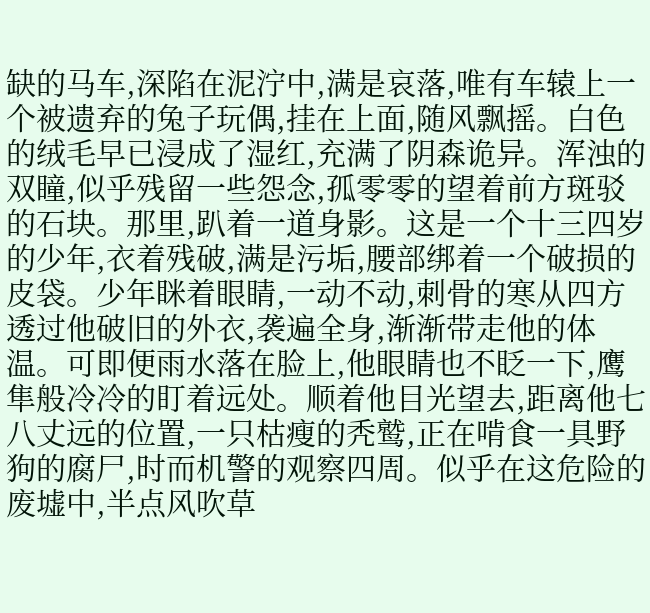缺的马车,深陷在泥泞中,满是哀落,唯有车辕上一个被遗弃的兔子玩偶,挂在上面,随风飘摇。白色的绒毛早已浸成了湿红,充满了阴森诡异。浑浊的双瞳,似乎残留一些怨念,孤零零的望着前方斑驳的石块。那里,趴着一道身影。这是一个十三四岁的少年,衣着残破,满是污垢,腰部绑着一个破损的皮袋。少年眯着眼睛,一动不动,刺骨的寒从四方透过他破旧的外衣,袭遍全身,渐渐带走他的体温。可即便雨水落在脸上,他眼睛也不眨一下,鹰隼般冷冷的盯着远处。顺着他目光望去,距离他七八丈远的位置,一只枯瘦的秃鹫,正在啃食一具野狗的腐尸,时而机警的观察四周。似乎在这危险的废墟中,半点风吹草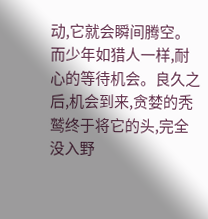动,它就会瞬间腾空。而少年如猎人一样,耐心的等待机会。良久之后,机会到来,贪婪的秃鹫终于将它的头,完全没入野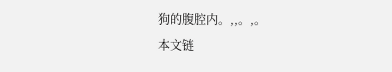狗的腹腔内。,,。,。
本文链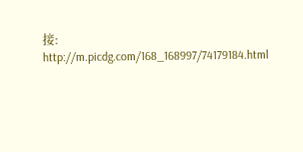接:
http://m.picdg.com/168_168997/74179184.html